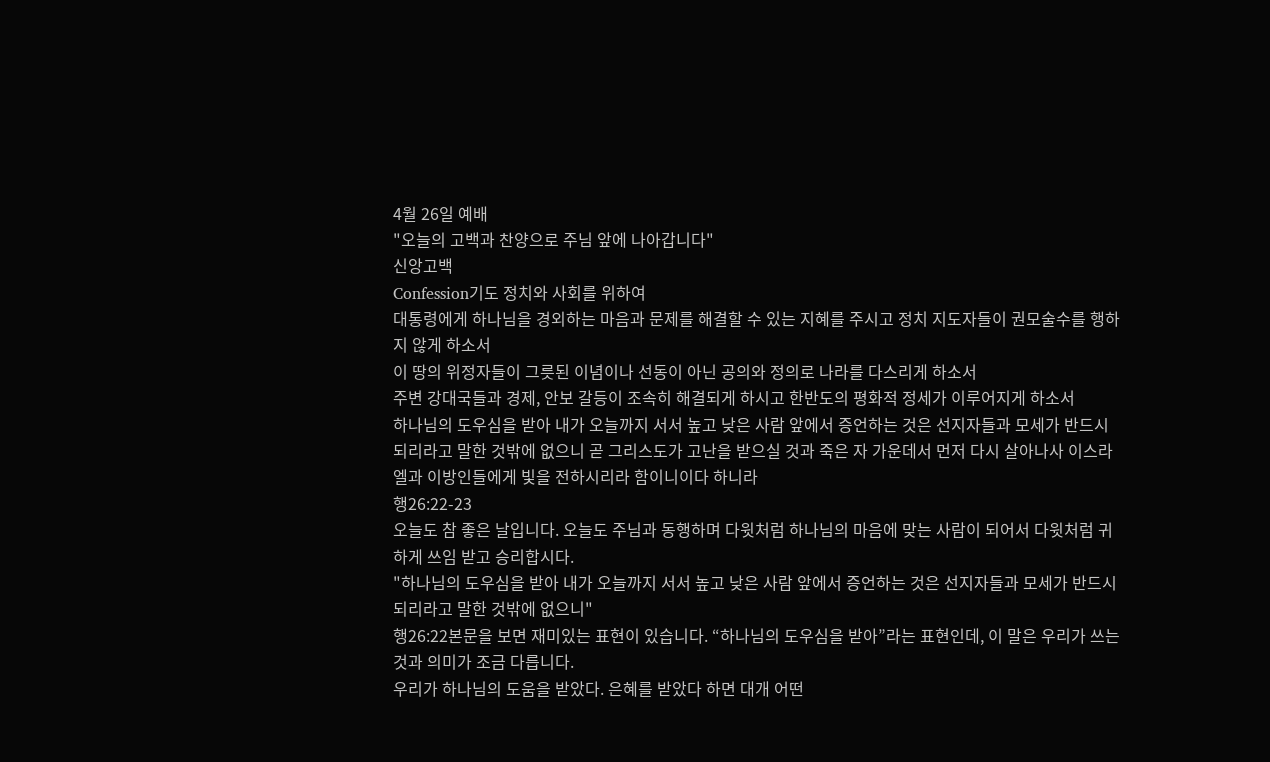4월 26일 예배
"오늘의 고백과 찬양으로 주님 앞에 나아갑니다"
신앙고백
Confession기도 정치와 사회를 위하여
대통령에게 하나님을 경외하는 마음과 문제를 해결할 수 있는 지혜를 주시고 정치 지도자들이 권모술수를 행하지 않게 하소서
이 땅의 위정자들이 그릇된 이념이나 선동이 아닌 공의와 정의로 나라를 다스리게 하소서
주변 강대국들과 경제, 안보 갈등이 조속히 해결되게 하시고 한반도의 평화적 정세가 이루어지게 하소서
하나님의 도우심을 받아 내가 오늘까지 서서 높고 낮은 사람 앞에서 증언하는 것은 선지자들과 모세가 반드시 되리라고 말한 것밖에 없으니 곧 그리스도가 고난을 받으실 것과 죽은 자 가운데서 먼저 다시 살아나사 이스라엘과 이방인들에게 빛을 전하시리라 함이니이다 하니라
행26:22-23
오늘도 참 좋은 날입니다. 오늘도 주님과 동행하며 다윗처럼 하나님의 마음에 맞는 사람이 되어서 다윗처럼 귀하게 쓰임 받고 승리합시다.
"하나님의 도우심을 받아 내가 오늘까지 서서 높고 낮은 사람 앞에서 증언하는 것은 선지자들과 모세가 반드시 되리라고 말한 것밖에 없으니"
행26:22본문을 보면 재미있는 표현이 있습니다. “하나님의 도우심을 받아”라는 표현인데, 이 말은 우리가 쓰는 것과 의미가 조금 다릅니다.
우리가 하나님의 도움을 받았다. 은혜를 받았다 하면 대개 어떤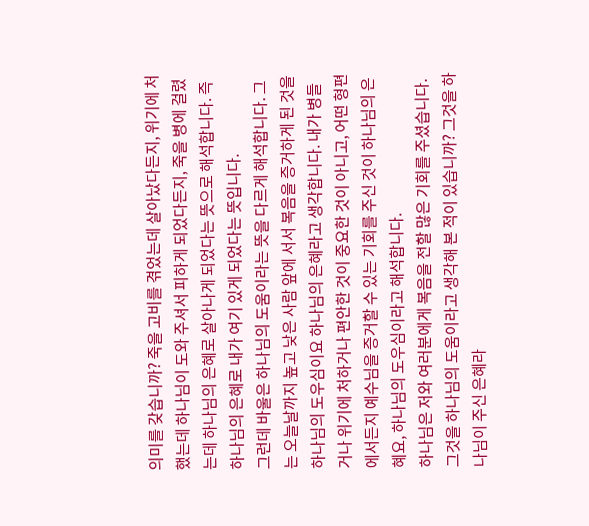의미를 갖습니까? 죽을 고비를 겪었는데 살아났다든지, 위기에 처했는데 하나님이 도와 주셔서 피하게 되었다든지, 죽을 병에 걸렸는데 하나님의 은혜로 살아나게 되었다는 뜻으로 해석합니다. 즉 하나님의 은혜로 내가 여기 있게 되었다는 뜻입니다.
그런데 바울은 하나님의 도움이라는 뜻을 다르게 해석합니다. 그는 오늘날까지 높고 낮은 사람 앞에 서서 복음을 증거하게 된 것을 하나님의 도우심이요 하나님의 은혜라고 생각합니다. 내가 병들거나 위기에 처하거나 편안한 것이 중요한 것이 아니고, 어떤 형편에서든지 예수님을 증거할 수 있는 기회를 주신 것이 하나님의 은혜요, 하나님의 도우심이라고 해석합니다.
하나님은 저와 여러분에게 복음을 전할 많은 기회를 주셨습니다. 그것을 하나님의 도움이라고 생각해 본 적이 있습니까? 그것을 하나님이 주신 은혜라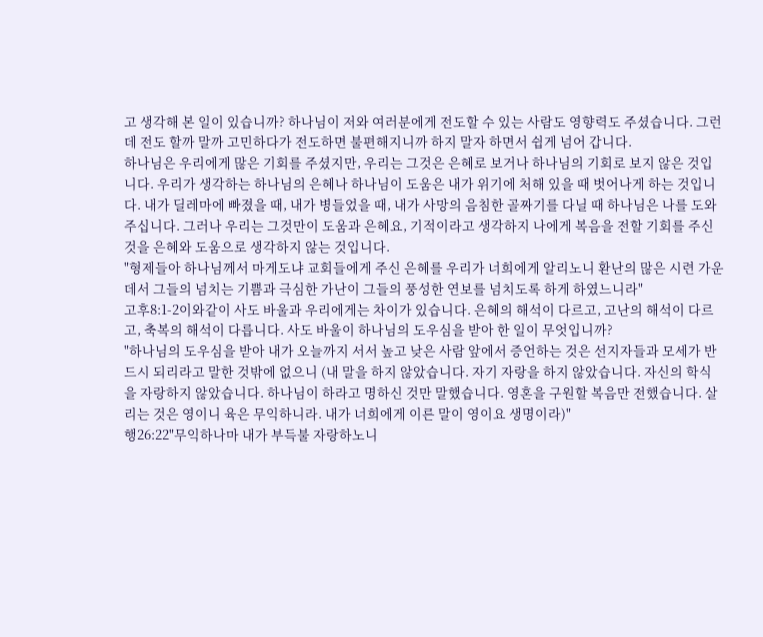고 생각해 본 일이 있습니까? 하나님이 저와 여러분에게 전도할 수 있는 사람도 영향력도 주셨습니다. 그런데 전도 할까 말까 고민하다가 전도하면 불편해지니까 하지 말자 하면서 쉽게 넘어 갑니다.
하나님은 우리에게 많은 기회를 주셨지만, 우리는 그것은 은혜로 보거나 하나님의 기회로 보지 않은 것입니다. 우리가 생각하는 하나님의 은혜나 하나님이 도움은 내가 위기에 처해 있을 때 벗어나게 하는 것입니다. 내가 딜레마에 빠졌을 때, 내가 병들었을 때, 내가 사망의 음침한 골짜기를 다닐 때 하나님은 나를 도와주십니다. 그러나 우리는 그것만이 도움과 은혜요, 기적이라고 생각하지 나에게 복음을 전할 기회를 주신 것을 은혜와 도움으로 생각하지 않는 것입니다.
"형제들아 하나님께서 마게도냐 교회들에게 주신 은혜를 우리가 너희에게 알리노니 환난의 많은 시련 가운데서 그들의 넘치는 기쁨과 극심한 가난이 그들의 풍성한 연보를 넘치도록 하게 하였느니라"
고후8:1-2이와같이 사도 바울과 우리에게는 차이가 있습니다. 은혜의 해석이 다르고, 고난의 해석이 다르고, 축복의 해석이 다릅니다. 사도 바울이 하나님의 도우심을 받아 한 일이 무엇입니까?
"하나님의 도우심을 받아 내가 오늘까지 서서 높고 낮은 사람 앞에서 증언하는 것은 선지자들과 모세가 반드시 되리라고 말한 것밖에 없으니 (내 말을 하지 않았습니다. 자기 자랑을 하지 않았습니다. 자신의 학식을 자랑하지 않았습니다. 하나님이 하라고 명하신 것만 말했습니다. 영혼을 구원할 복음만 전했습니다. 살리는 것은 영이니 육은 무익하니라. 내가 너희에게 이른 말이 영이요 생명이라)"
행26:22"무익하나마 내가 부득불 자랑하노니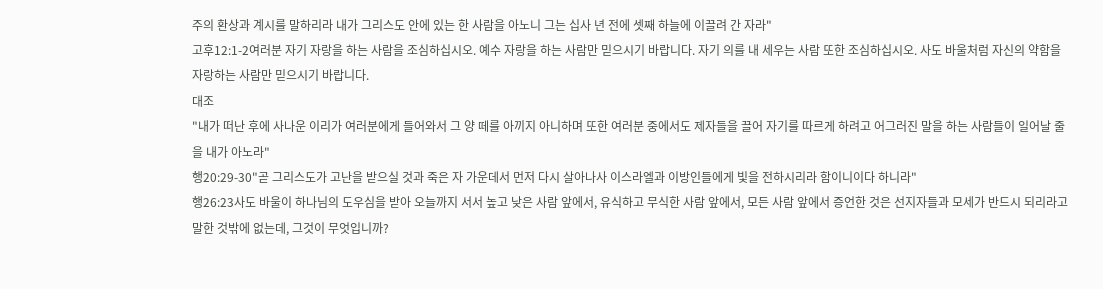주의 환상과 계시를 말하리라 내가 그리스도 안에 있는 한 사람을 아노니 그는 십사 년 전에 셋째 하늘에 이끌려 간 자라"
고후12:1-2여러분 자기 자랑을 하는 사람을 조심하십시오. 예수 자랑을 하는 사람만 믿으시기 바랍니다. 자기 의를 내 세우는 사람 또한 조심하십시오. 사도 바울처럼 자신의 약함을 자랑하는 사람만 믿으시기 바랍니다.
대조
"내가 떠난 후에 사나운 이리가 여러분에게 들어와서 그 양 떼를 아끼지 아니하며 또한 여러분 중에서도 제자들을 끌어 자기를 따르게 하려고 어그러진 말을 하는 사람들이 일어날 줄을 내가 아노라"
행20:29-30"곧 그리스도가 고난을 받으실 것과 죽은 자 가운데서 먼저 다시 살아나사 이스라엘과 이방인들에게 빛을 전하시리라 함이니이다 하니라"
행26:23사도 바울이 하나님의 도우심을 받아 오늘까지 서서 높고 낮은 사람 앞에서, 유식하고 무식한 사람 앞에서, 모든 사람 앞에서 증언한 것은 선지자들과 모세가 반드시 되리라고 말한 것밖에 없는데, 그것이 무엇입니까?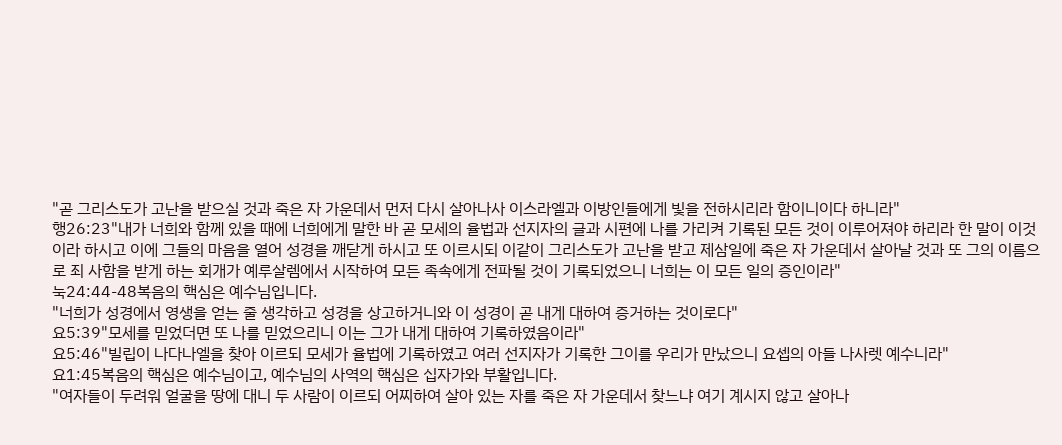"곧 그리스도가 고난을 받으실 것과 죽은 자 가운데서 먼저 다시 살아나사 이스라엘과 이방인들에게 빛을 전하시리라 함이니이다 하니라"
행26:23"내가 너희와 함께 있을 때에 너희에게 말한 바 곧 모세의 율법과 선지자의 글과 시편에 나를 가리켜 기록된 모든 것이 이루어져야 하리라 한 말이 이것이라 하시고 이에 그들의 마음을 열어 성경을 깨닫게 하시고 또 이르시되 이같이 그리스도가 고난을 받고 제삼일에 죽은 자 가운데서 살아날 것과 또 그의 이름으로 죄 사함을 받게 하는 회개가 예루살렘에서 시작하여 모든 족속에게 전파될 것이 기록되었으니 너희는 이 모든 일의 증인이라"
눅24:44-48복음의 핵심은 예수님입니다.
"너희가 성경에서 영생을 얻는 줄 생각하고 성경을 상고하거니와 이 성경이 곧 내게 대하여 증거하는 것이로다"
요5:39"모세를 믿었더면 또 나를 믿었으리니 이는 그가 내게 대하여 기록하였음이라"
요5:46"빌립이 나다나엘을 찾아 이르되 모세가 율법에 기록하였고 여러 선지자가 기록한 그이를 우리가 만났으니 요셉의 아들 나사렛 예수니라"
요1:45복음의 핵심은 예수님이고, 예수님의 사역의 핵심은 십자가와 부활입니다.
"여자들이 두려워 얼굴을 땅에 대니 두 사람이 이르되 어찌하여 살아 있는 자를 죽은 자 가운데서 찾느냐 여기 계시지 않고 살아나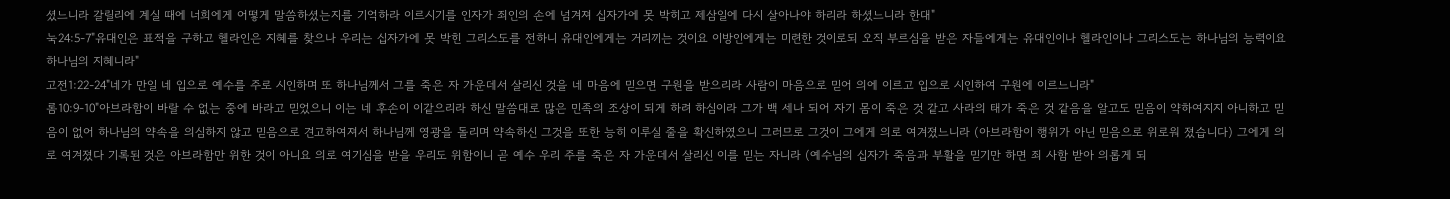셨느니라 갈릴리에 계실 때에 너희에게 어떻게 말씀하셨는지를 기억하라 이르시기를 인자가 죄인의 손에 넘겨져 십자가에 못 박히고 제삼일에 다시 살아나야 하리라 하셨느니라 한대"
눅24:5-7"유대인은 표적을 구하고 헬라인은 지혜를 찾으나 우리는 십자가에 못 박힌 그리스도를 전하니 유대인에게는 거리끼는 것이요 이방인에게는 미련한 것이로되 오직 부르심을 받은 자들에게는 유대인이나 헬라인이나 그리스도는 하나님의 능력이요 하나님의 지혜니라"
고전1:22-24"네가 만일 네 입으로 예수를 주로 시인하며 또 하나님께서 그를 죽은 자 가운데서 살리신 것을 네 마음에 믿으면 구원을 받으리라 사람이 마음으로 믿어 의에 이르고 입으로 시인하여 구원에 이르느니라"
롬10:9-10"아브라함이 바랄 수 없는 중에 바라고 믿었으니 이는 네 후손이 이같으리라 하신 말씀대로 많은 민족의 조상이 되게 하려 하심이라 그가 백 세나 되어 자기 몸이 죽은 것 같고 사라의 태가 죽은 것 같음을 알고도 믿음이 약하여지지 아니하고 믿음이 없어 하나님의 약속을 의심하지 않고 믿음으로 견고하여져서 하나님께 영광을 돌리며 약속하신 그것을 또한 능히 이루실 줄을 확신하였으니 그러므로 그것이 그에게 의로 여겨졌느니라 (아브라함이 행위가 아닌 믿음으로 위로워 졌습니다) 그에게 의로 여겨졌다 기록된 것은 아브라함만 위한 것이 아니요 의로 여기심을 받을 우리도 위함이니 곧 예수 우리 주를 죽은 자 가운데서 살리신 이를 믿는 자니라 (예수님의 십자가 죽음과 부활을 믿기만 하면 죄 사함 받아 의롭게 되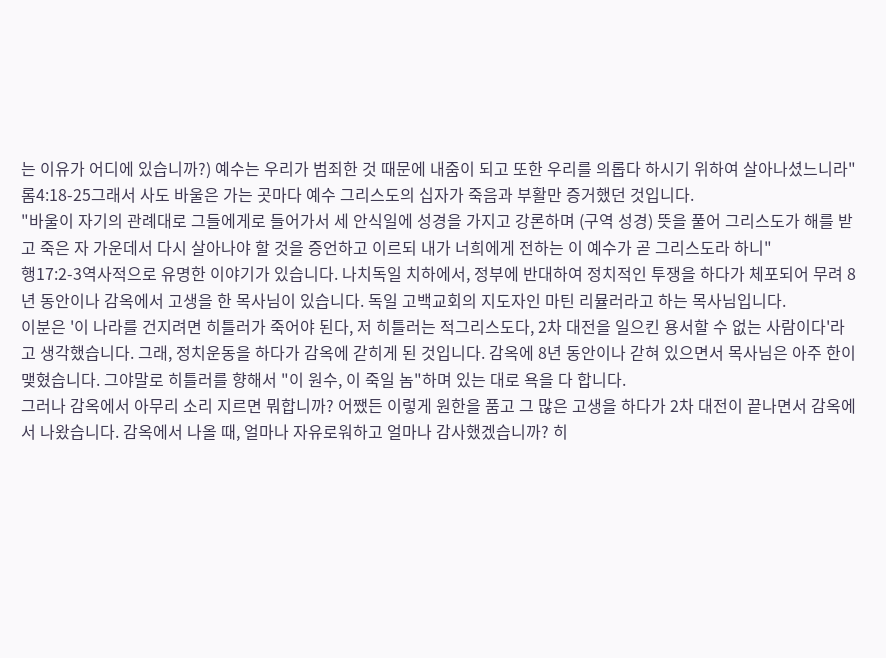는 이유가 어디에 있습니까?) 예수는 우리가 범죄한 것 때문에 내줌이 되고 또한 우리를 의롭다 하시기 위하여 살아나셨느니라"
롬4:18-25그래서 사도 바울은 가는 곳마다 예수 그리스도의 십자가 죽음과 부활만 증거했던 것입니다.
"바울이 자기의 관례대로 그들에게로 들어가서 세 안식일에 성경을 가지고 강론하며 (구역 성경) 뜻을 풀어 그리스도가 해를 받고 죽은 자 가운데서 다시 살아나야 할 것을 증언하고 이르되 내가 너희에게 전하는 이 예수가 곧 그리스도라 하니"
행17:2-3역사적으로 유명한 이야기가 있습니다. 나치독일 치하에서, 정부에 반대하여 정치적인 투쟁을 하다가 체포되어 무려 8년 동안이나 감옥에서 고생을 한 목사님이 있습니다. 독일 고백교회의 지도자인 마틴 리뮬러라고 하는 목사님입니다.
이분은 '이 나라를 건지려면 히틀러가 죽어야 된다, 저 히틀러는 적그리스도다, 2차 대전을 일으킨 용서할 수 없는 사람이다'라고 생각했습니다. 그래, 정치운동을 하다가 감옥에 갇히게 된 것입니다. 감옥에 8년 동안이나 갇혀 있으면서 목사님은 아주 한이 맺혔습니다. 그야말로 히틀러를 향해서 "이 원수, 이 죽일 놈"하며 있는 대로 욕을 다 합니다.
그러나 감옥에서 아무리 소리 지르면 뭐합니까? 어쨌든 이렇게 원한을 품고 그 많은 고생을 하다가 2차 대전이 끝나면서 감옥에서 나왔습니다. 감옥에서 나올 때, 얼마나 자유로워하고 얼마나 감사했겠습니까? 히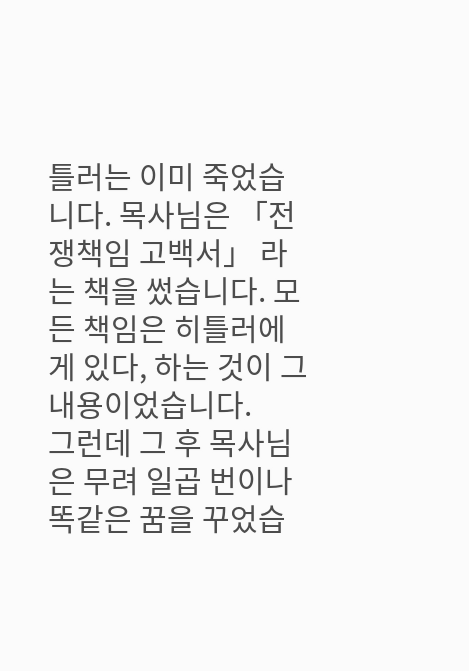틀러는 이미 죽었습니다. 목사님은 「전쟁책임 고백서」 라는 책을 썼습니다. 모든 책임은 히틀러에게 있다, 하는 것이 그 내용이었습니다.
그런데 그 후 목사님은 무려 일곱 번이나 똑같은 꿈을 꾸었습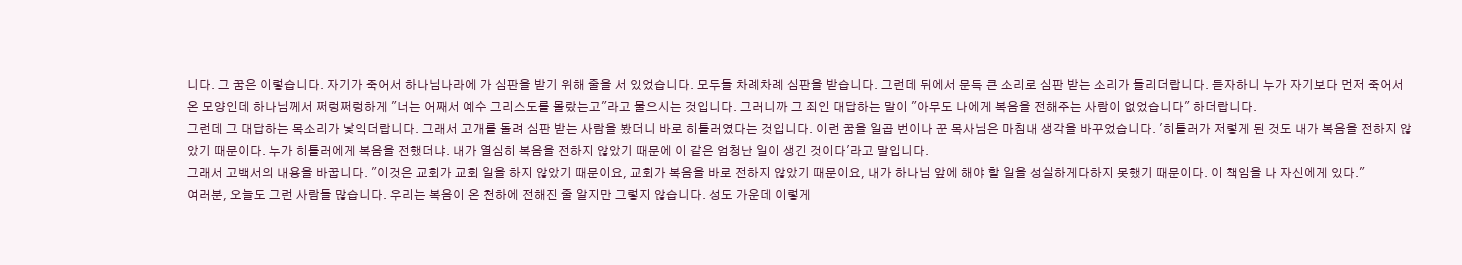니다. 그 꿈은 이렇습니다. 자기가 죽어서 하나님나라에 가 심판을 받기 위해 줄을 서 있었습니다. 모두들 차례차례 심판을 받습니다. 그런데 뒤에서 문득 큰 소리로 심판 받는 소리가 들리더랍니다. 듣자하니 누가 자기보다 먼저 죽어서 온 모양인데 하나님께서 쩌렁쩌렁하게 "너는 어째서 예수 그리스도를 몰랐는고"라고 물으시는 것입니다. 그러니까 그 죄인 대답하는 말이 "아무도 나에게 복음을 전해주는 사람이 없었습니다" 하더랍니다.
그런데 그 대답하는 목소리가 낯익더랍니다. 그래서 고개를 돌려 심판 받는 사람을 봤더니 바로 히틀러였다는 것입니다. 이런 꿈을 일곱 번이나 꾼 목사님은 마침내 생각을 바꾸었습니다. '히틀러가 저렇게 된 것도 내가 복음을 전하지 않았기 때문이다. 누가 히틀러에게 복음을 전했더냐. 내가 열심히 복음을 전하지 않았기 때문에 이 같은 엄청난 일이 생긴 것이다'라고 말입니다.
그래서 고백서의 내용을 바꿉니다. "이것은 교회가 교회 일을 하지 않았기 때문이요, 교회가 복음을 바로 전하지 않았기 때문이요, 내가 하나님 앞에 해야 할 일을 성실하게다하지 못했기 때문이다. 이 책임을 나 자신에게 있다."
여러분, 오늘도 그런 사람들 많습니다. 우리는 복음이 온 천하에 전해진 줄 알지만 그렇지 않습니다. 성도 가운데 이렇게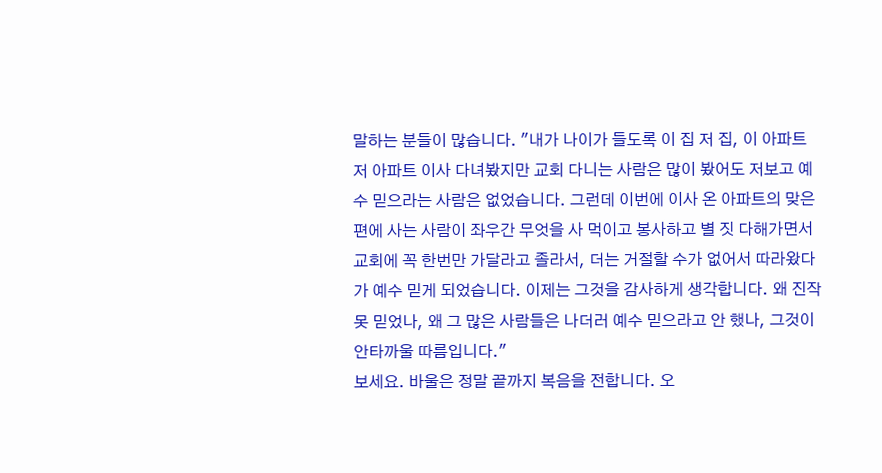말하는 분들이 많습니다. "내가 나이가 들도록 이 집 저 집, 이 아파트 저 아파트 이사 다녀봤지만 교회 다니는 사람은 많이 봤어도 저보고 예수 믿으라는 사람은 없었습니다. 그런데 이번에 이사 온 아파트의 맞은편에 사는 사람이 좌우간 무엇을 사 먹이고 봉사하고 별 짓 다해가면서 교회에 꼭 한번만 가달라고 졸라서, 더는 거절할 수가 없어서 따라왔다가 예수 믿게 되었습니다. 이제는 그것을 감사하게 생각합니다. 왜 진작 못 믿었나, 왜 그 많은 사람들은 나더러 예수 믿으라고 안 했나, 그것이 안타까울 따름입니다."
보세요. 바울은 정말 끝까지 복음을 전합니다. 오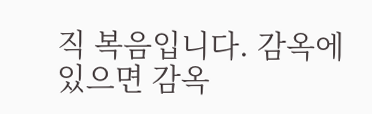직 복음입니다. 감옥에 있으면 감옥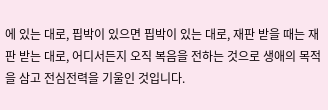에 있는 대로, 핍박이 있으면 핍박이 있는 대로, 재판 받을 때는 재판 받는 대로, 어디서든지 오직 복음을 전하는 것으로 생애의 목적을 삼고 전심전력을 기울인 것입니다.